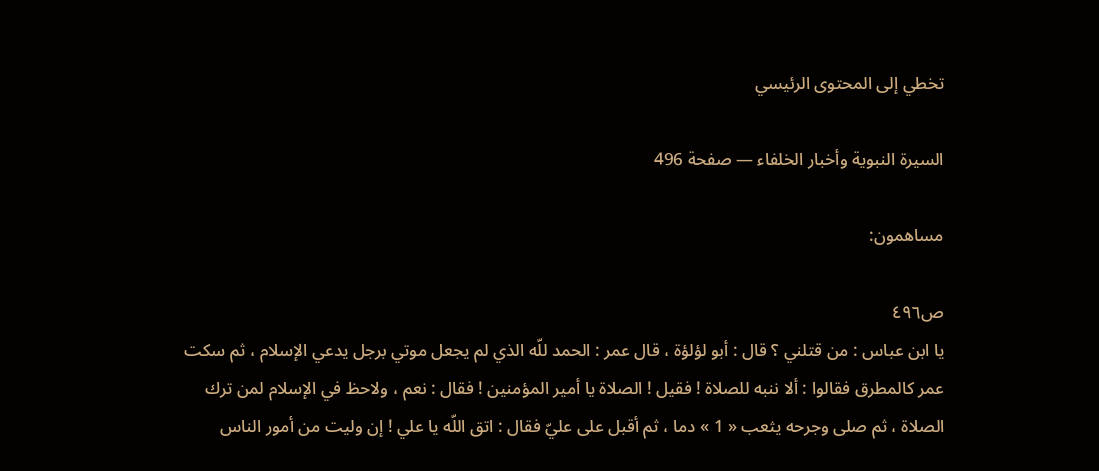تخطي إلى المحتوى الرئيسي

السيرة النبوية وأخبار الخلفاء — صفحة 496

مساهمون:

ص٤٩٦
يا ابن عباس : من قتلني ؟ قال : أبو لؤلؤة ، قال عمر : الحمد للّه الذي لم يجعل موتي برجل يدعي الإسلام ، ثم سكت عمر كالمطرق فقالوا : ألا ننبه للصلاة ! فقيل ! الصلاة يا أمير المؤمنين ! فقال : نعم ، ولاحظ في الإسلام لمن ترك الصلاة ، ثم صلى وجرحه يثعب « 1 » دما ، ثم أقبل على عليّ فقال : اتق اللّه يا علي ! إن وليت من أمور الناس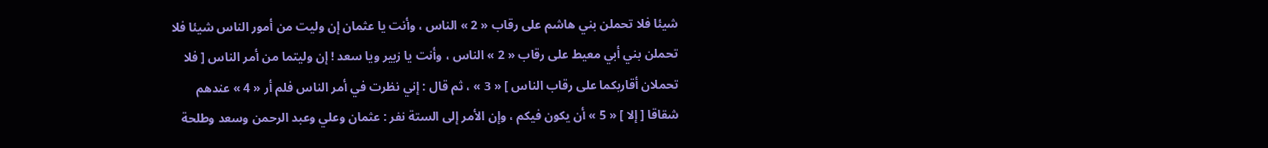شيئا فلا تحملن بني هاشم على رقاب « 2 » الناس ، وأنت يا عثمان إن وليت من أمور الناس شيئا فلا تحملن بني أبي معيط على رقاب « 2 » الناس ، وأنت يا زبير ويا سعد ! إن وليتما من أمر الناس [ فلا تحملان أقاربكما على رقاب الناس ] « 3 » ، ثم قال : إني نظرت في أمر الناس فلم أر « 4 » عندهم شقاقا [ إلا ] « 5 » أن يكون فيكم ، وإن الأمر إلى الستة نفر : عثمان وعلي وعبد الرحمن وسعد وطلحة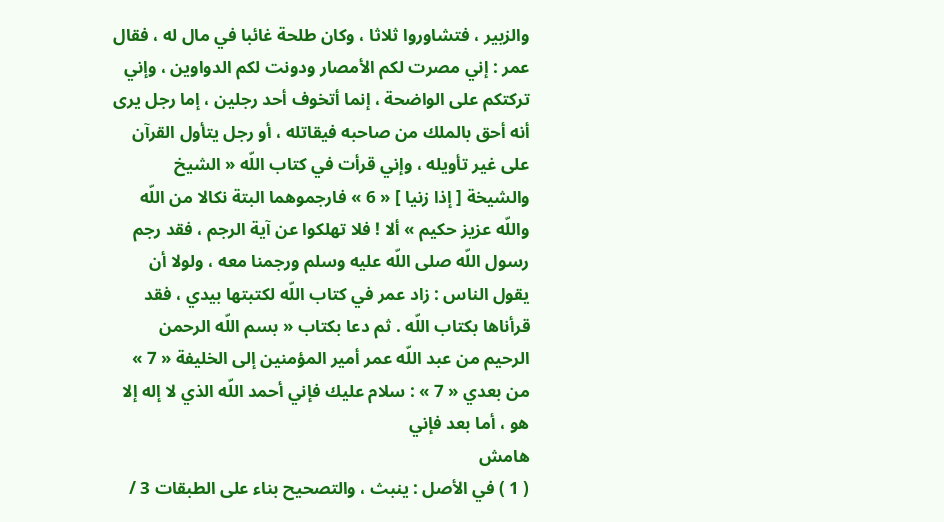والزبير ، فتشاوروا ثلاثا ، وكان طلحة غائبا في مال له ، فقال عمر : إني مصرت لكم الأمصار ودونت لكم الدواوين ، وإني تركتكم على الواضحة ، إنما أتخوف أحد رجلين ، إما رجل يرى أنه أحق بالملك من صاحبه فيقاتله ، أو رجل يتأول القرآن على غير تأويله ، وإني قرأت في كتاب اللّه « الشيخ والشيخة [ إذا زنيا ] « 6 » فارجموهما البتة نكالا من اللّه واللّه عزيز حكيم » ألا ! فلا تهلكوا عن آية الرجم ، فقد رجم رسول اللّه صلى اللّه عليه وسلم ورجمنا معه ، ولولا أن يقول الناس : زاد عمر في كتاب اللّه لكتبتها بيدي ، فقد قرأناها بكتاب اللّه . ثم دعا بكتاب « بسم اللّه الرحمن الرحيم من عبد اللّه عمر أمير المؤمنين إلى الخليفة « 7 » من بعدي « 7 » : سلام عليك فإني أحمد اللّه الذي لا إله إلا هو ، أما بعد فإني
هامش
( 1 ) في الأصل : ينبث ، والتصحيح بناء على الطبقات 3 /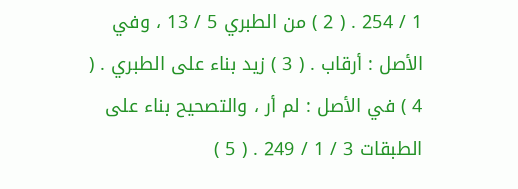1 / 254 . ( 2 ) من الطبري 5 / 13 ، وفي الأصل : أرقاب . ( 3 ) زيد بناء على الطبري . ( 4 ) في الأصل : لم أر ، والتصحيح بناء على الطبقات 3 / 1 / 249 . ( 5 )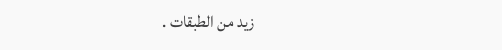زيد من الطبقات .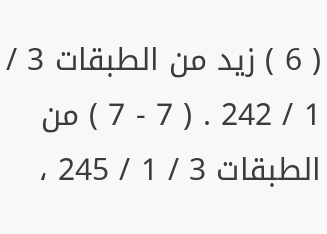( 6 ) زيد من الطبقات 3 / 1 / 242 . ( 7 - 7 ) من الطبقات 3 / 1 / 245 ،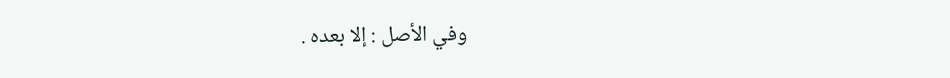وفي الأصل : إلا بعده .